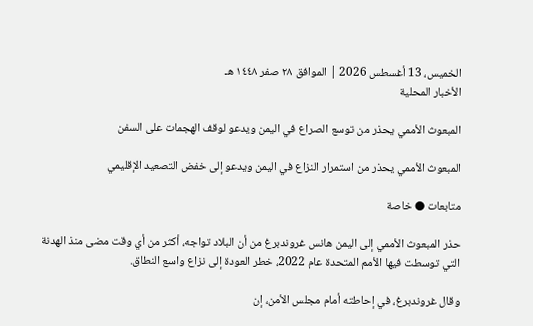الخميس، 13 أغسطس 2026 | الموافق ٢٨ صفر ١٤٤٨ هـ
الأخبار المحلية

المبعوث الأممي يحذر من توسع الصراع في اليمن ويدعو لوقف الهجمات على السفن

المبعوث الأممي يحذر من استمرار النزاع في اليمن ويدعو إلى خفض التصعيد الإقليمي

متابعات ● خاصة

حذر المبعوث الأممي إلى اليمن هانس غروندبرغ من أن البلاد تواجه، أكثر من أي وقت مضى منذ الهدنة التي توسطت فيها الأمم المتحدة عام 2022، خطر العودة إلى نزاع واسع النطاق.

وقال غروندبرغ، في إحاطته أمام مجلس الأمن، إن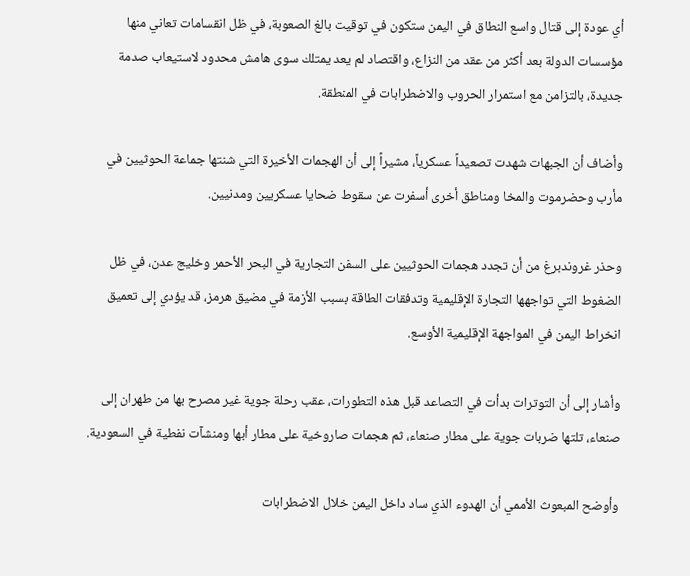أي عودة إلى قتال واسع النطاق في اليمن ستكون في توقيت بالغ الصعوبة، في ظل انقسامات تعاني منها مؤسسات الدولة بعد أكثر من عقد من النزاع، واقتصاد لم يعد يمتلك سوى هامش محدود لاستيعاب صدمة جديدة، بالتزامن مع استمرار الحروب والاضطرابات في المنطقة.

وأضاف أن الجبهات شهدت تصعيداً عسكرياً، مشيراً إلى أن الهجمات الأخيرة التي شنتها جماعة الحوثيين في مأرب وحضرموت والمخا ومناطق أخرى أسفرت عن سقوط ضحايا عسكريين ومدنيين.

وحذر غروندبرغ من أن تجدد هجمات الحوثيين على السفن التجارية في البحر الأحمر وخليج عدن، في ظل الضغوط التي تواجهها التجارة الإقليمية وتدفقات الطاقة بسبب الأزمة في مضيق هرمز، قد يؤدي إلى تعميق انخراط اليمن في المواجهة الإقليمية الأوسع.

وأشار إلى أن التوترات بدأت في التصاعد قبل هذه التطورات، عقب رحلة جوية غير مصرح بها من طهران إلى صنعاء، تلتها ضربات جوية على مطار صنعاء، ثم هجمات صاروخية على مطار أبها ومنشآت نفطية في السعودية.

وأوضح المبعوث الأممي أن الهدوء الذي ساد داخل اليمن خلال الاضطرابات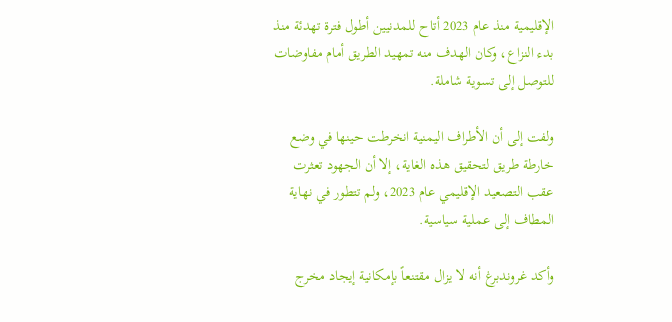الإقليمية منذ عام 2023 أتاح للمدنيين أطول فترة تهدئة منذ بدء النزاع، وكان الهدف منه تمهيد الطريق أمام مفاوضات للتوصل إلى تسوية شاملة.

ولفت إلى أن الأطراف اليمنية انخرطت حينها في وضع خارطة طريق لتحقيق هذه الغاية، إلا أن الجهود تعثرت عقب التصعيد الإقليمي عام 2023، ولم تتطور في نهاية المطاف إلى عملية سياسية.

وأكد غروندبرغ أنه لا يزال مقتنعاً بإمكانية إيجاد مخرج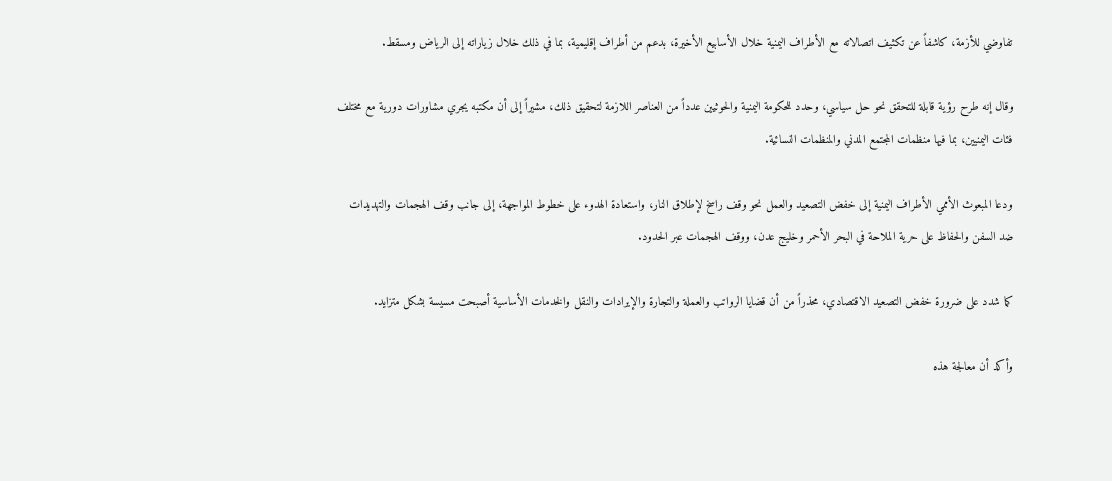تفاوضي للأزمة، كاشفاً عن تكثيف اتصالاته مع الأطراف اليمنية خلال الأسابيع الأخيرة، بدعم من أطراف إقليمية، بما في ذلك خلال زياراته إلى الرياض ومسقط.

وقال إنه طرح رؤية قابلة للتحقق نحو حل سياسي، وحدد للحكومة اليمنية والحوثيين عدداً من العناصر اللازمة لتحقيق ذلك، مشيراً إلى أن مكتبه يجري مشاورات دورية مع مختلف فئات اليمنيين، بما فيها منظمات المجتمع المدني والمنظمات النسائية.

ودعا المبعوث الأممي الأطراف اليمنية إلى خفض التصعيد والعمل نحو وقف راسخ لإطلاق النار، واستعادة الهدوء على خطوط المواجهة، إلى جانب وقف الهجمات والتهديدات ضد السفن والحفاظ على حرية الملاحة في البحر الأحمر وخليج عدن، ووقف الهجمات عبر الحدود.

كما شدد على ضرورة خفض التصعيد الاقتصادي، محذراً من أن قضايا الرواتب والعملة والتجارة والإيرادات والنقل والخدمات الأساسية أصبحت مسيسة بشكل متزايد.

وأكد أن معالجة هذه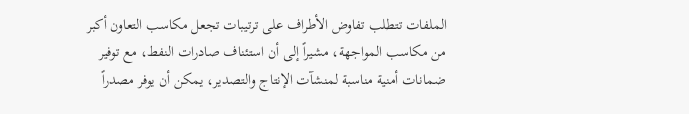الملفات تتطلب تفاوض الأطراف على ترتيبات تجعل مكاسب التعاون أكبر من مكاسب المواجهة، مشيراً إلى أن استئناف صادرات النفط، مع توفير ضمانات أمنية مناسبة لمنشآت الإنتاج والتصدير، يمكن أن يوفر مصدراً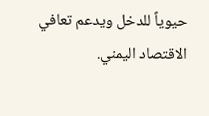حيوياً للدخل ويدعم تعافي الاقتصاد اليمني.